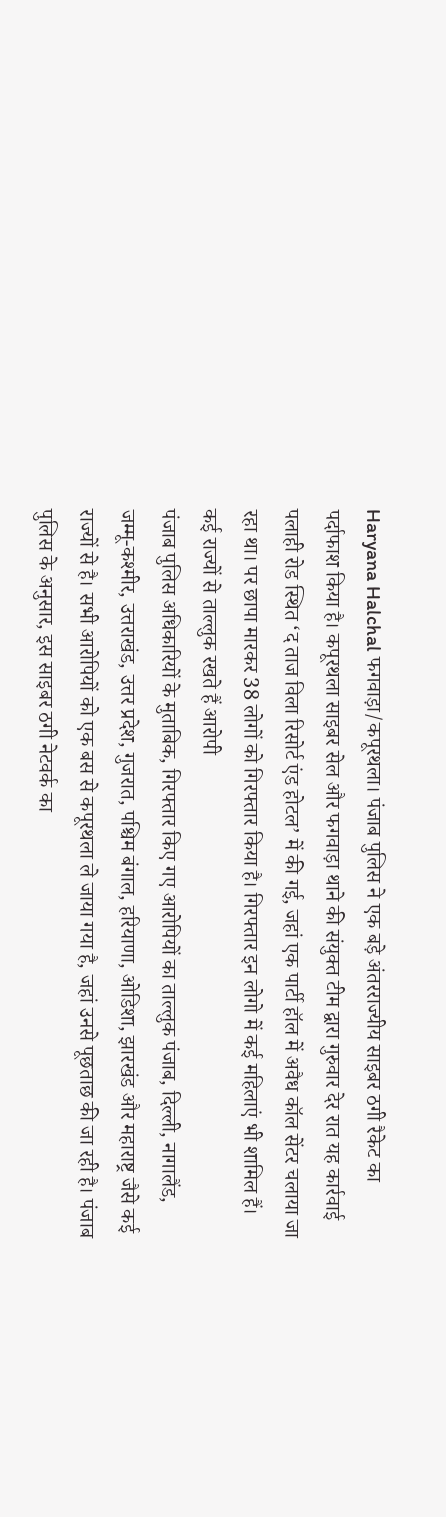Haryana Halchal फगवाड़ा/कपूरथला। पंजाब पुलिस ने एक बड़े अंतरराज्यीय साइबर ठगी रैकेट का पर्दाफाश किया है। कपूरथला साइबर सेल और फगवाड़ा थाने की संयुक्त टीम द्वारा गुरुवार देर रात यह कार्रवाई पलाही रोड स्थित ‘द ताज विला रिसोर्ट एंड होटल’ में की गई, जहां एक पार्टी हॉल में अवैध कॉल सेंटर चलाया जा रहा था। पर छापा मारकर 38 लोगों को गिरफ्तार किया है। गिरफ्तार इन लोगो में कई महिलाएं भी शामिल हैं।
कई राज्यों से ताल्लुक रखते हैं आरोपी
पंजाब पुलिस अधिकारियों के मुताबिक, गिरफ्तार किए गए आरोपियों का ताल्लुक पंजाब, दिल्ली, नागालैंड, जम्मू-कश्मीर, उत्तराखंड, उत्तर प्रदेश, गुजरात, पश्चिम बंगाल, हरियाणा, ओडिशा, झारखंड और महाराष्ट्र जैसे कई राज्यों से है। सभी आरोपियों को एक बस से कपूरथला ले जाया गया है, जहां उनसे पूछताछ की जा रही है। पंजाब पुलिस के अनुसार, इस साइबर ठगी नेटवर्क का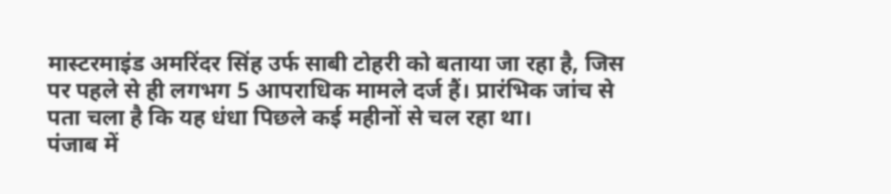मास्टरमाइंड अमरिंदर सिंह उर्फ साबी टोहरी को बताया जा रहा है, जिस पर पहले से ही लगभग 5 आपराधिक मामले दर्ज हैं। प्रारंभिक जांच से पता चला है कि यह धंधा पिछले कई महीनों से चल रहा था।
पंजाब में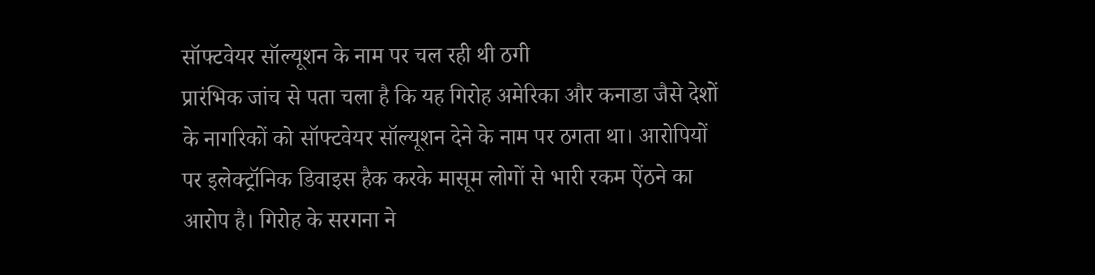सॉफ्टवेयर सॉल्यूशन के नाम पर चल रही थी ठगी
प्रारंभिक जांच से पता चला है कि यह गिरोह अमेरिका और कनाडा जैसे देशों के नागरिकों को सॉफ्टवेयर सॉल्यूशन देने के नाम पर ठगता था। आरोपियों पर इलेक्ट्रॉनिक डिवाइस हैक करके मासूम लोगों से भारी रकम ऐंठने का आरोप है। गिरोह के सरगना ने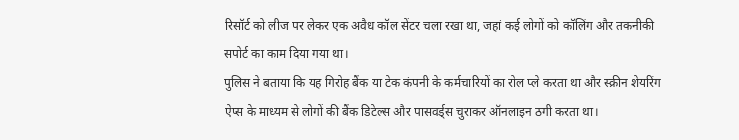रिसॉर्ट को लीज पर लेकर एक अवैध कॉल सेंटर चला रखा था, जहां कई लोगों को कॉलिंग और तकनीकी सपोर्ट का काम दिया गया था।
पुलिस ने बताया कि यह गिरोह बैंक या टेक कंपनी के कर्मचारियों का रोल प्ले करता था और स्क्रीन शेयरिंग ऐप्स के माध्यम से लोगों की बैंक डिटेल्स और पासवर्ड्स चुराकर ऑनलाइन ठगी करता था।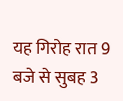यह गिरोह रात 9 बजे से सुबह 3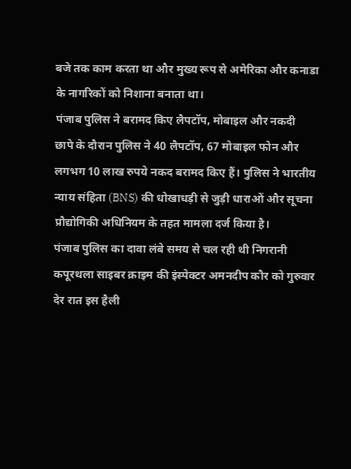बजे तक काम करता था और मुख्य रूप से अमेरिका और कनाडा के नागरिकों को निशाना बनाता था।
पंजाब पुलिस ने बरामद किए लैपटॉप, मोबाइल और नकदी
छापे के दौरान पुलिस ने 40 लैपटॉप, 67 मोबाइल फोन और लगभग 10 लाख रुपये नकद बरामद किए हैं। पुलिस ने भारतीय न्याय संहिता (BNS) की धोखाधड़ी से जुड़ी धाराओं और सूचना प्रौद्योगिकी अधिनियम के तहत मामला दर्ज किया है।
पंजाब पुलिस का दावा लंबे समय से चल रही थी निगरानी
कपूरथला साइबर क्राइम की इंस्पेक्टर अमनदीप कौर को गुरुवार देर रात इस हैली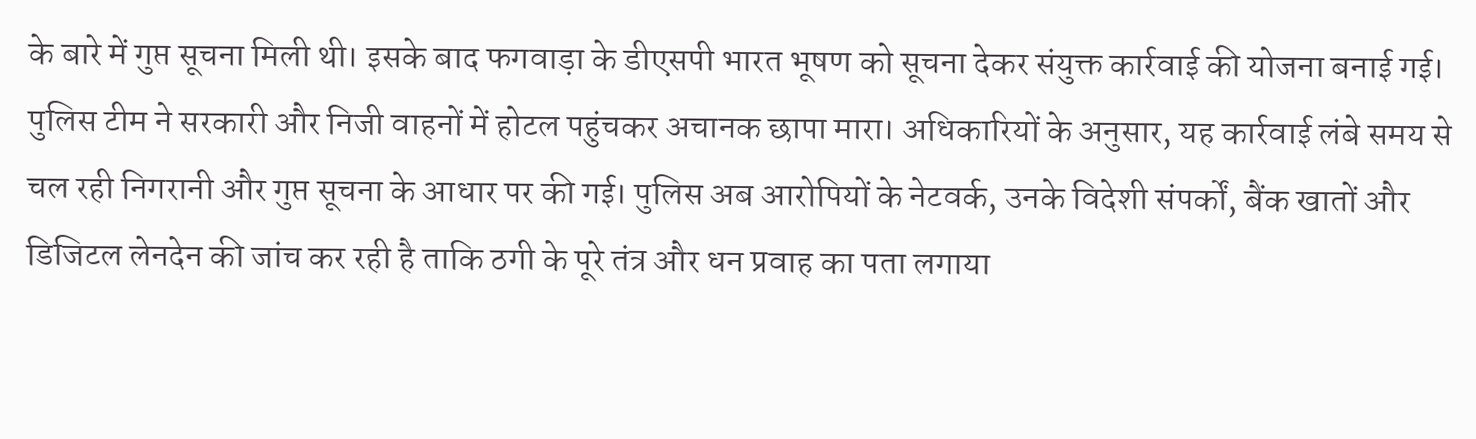के बारे में गुप्त सूचना मिली थी। इसके बाद फगवाड़ा के डीएसपी भारत भूषण को सूचना देकर संयुक्त कार्रवाई की योजना बनाई गई। पुलिस टीम ने सरकारी और निजी वाहनों में होटल पहुंचकर अचानक छापा मारा। अधिकारियों के अनुसार, यह कार्रवाई लंबे समय से चल रही निगरानी और गुप्त सूचना के आधार पर की गई। पुलिस अब आरोपियों के नेटवर्क, उनके विदेशी संपर्कों, बैंक खातों और डिजिटल लेनदेन की जांच कर रही है ताकि ठगी के पूरे तंत्र और धन प्रवाह का पता लगाया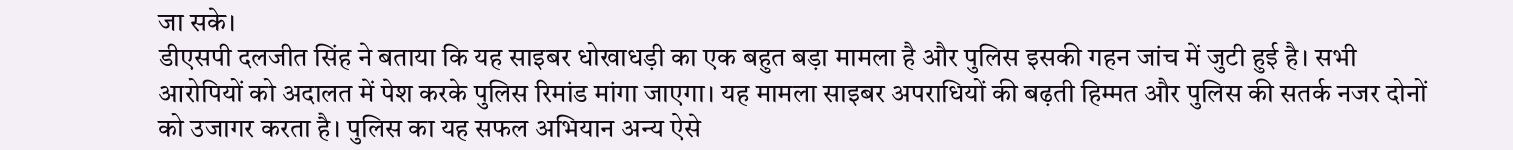जा सके।
डीएसपी दलजीत सिंह ने बताया कि यह साइबर धोखाधड़ी का एक बहुत बड़ा मामला है और पुलिस इसकी गहन जांच में जुटी हुई है। सभी आरोपियों को अदालत में पेश करके पुलिस रिमांड मांगा जाएगा। यह मामला साइबर अपराधियों की बढ़ती हिम्मत और पुलिस की सतर्क नजर दोनों को उजागर करता है। पुलिस का यह सफल अभियान अन्य ऐसे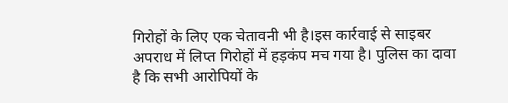गिरोहों के लिए एक चेतावनी भी है।इस कार्रवाई से साइबर अपराध में लिप्त गिरोहों में हड़कंप मच गया है। पुलिस का दावा है कि सभी आरोपियों के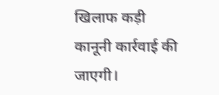खिलाफ कड़ी कानूनी कार्रवाई की जाएगी।